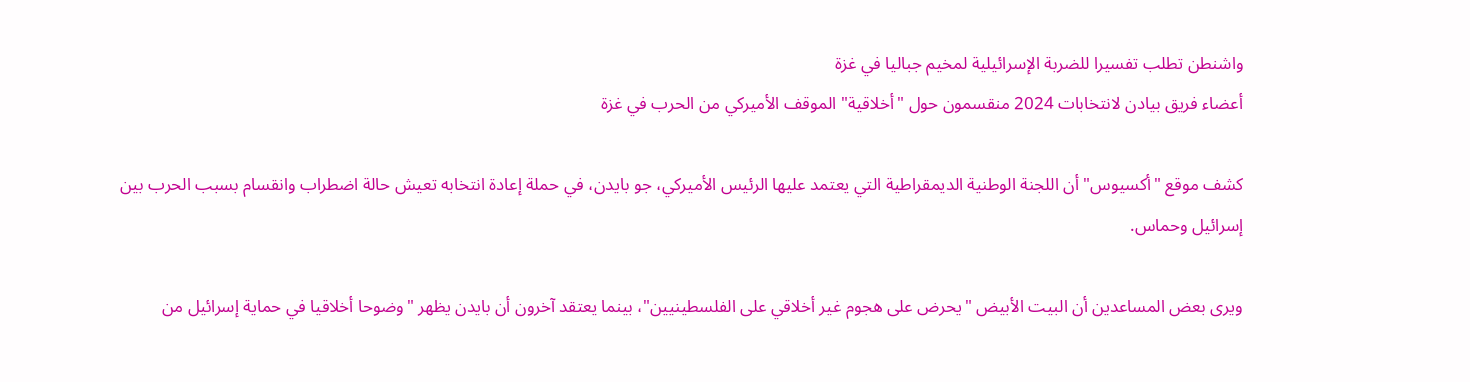واشنطن تطلب تفسيرا للضربة الإسرائيلية لمخيم جباليا في غزة
أعضاء فريق بيادن لانتخابات 2024 منقسمون حول "أخلاقية" الموقف الأميركي من الحرب في غزة

كشف موقع "أكسيوس" أن اللجنة الوطنية الديمقراطية التي يعتمد عليها الرئيس الأميركي، جو بايدن، في حملة إعادة انتخابه تعيش حالة اضطراب وانقسام بسبب الحرب بين إسرائيل وحماس.

ويرى بعض المساعدين أن البيت الأبيض "يحرض على هجوم غير أخلاقي على الفلسطينيين"، بينما يعتقد آخرون أن بايدن يظهر "وضوحا أخلاقيا في حماية إسرائيل من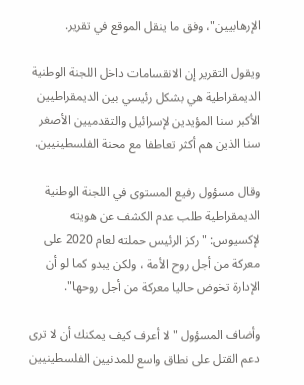الإرهابيين"، وفق ما ينقل الموقع في تقرير.

ويقول التقرير إن الانقسامات داخل اللجنة الوطنية الديمقراطية هي بشكل رئيسي بين الديمقراطيين الأكبر سنا المؤيدين لإسرائيل والتقدميين الأصغر سنا الذين هم أكثر تعاطفا مع محنة الفلسطينيين.

وقال مسؤول رفيع المستوى في اللجنة الوطنية الديمقراطية طلب عدم الكشف عن هويته لإكسيوس: "ركز الرئيس حملته لعام 2020 على معركة من أجل روح الأمة ، ولكن يبدو كما لو أن الإدارة تخوض حاليا معركة من أجل روحها".

وأضاف المسؤول "لا أعرف كيف يمكنك أن لا ترى دعم القتل على نطاق واسع للمدنيين الفلسطينيين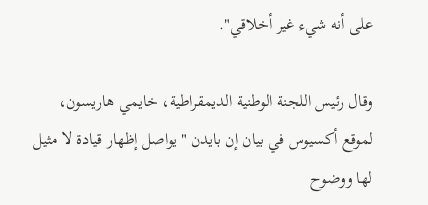على أنه شيء غير أخلاقي".

وقال رئيس اللجنة الوطنية الديمقراطية، خايمي هاريسون، لموقع أكسيوس في بيان إن بايدن "يواصل إظهار قيادة لا مثيل لها ووضوح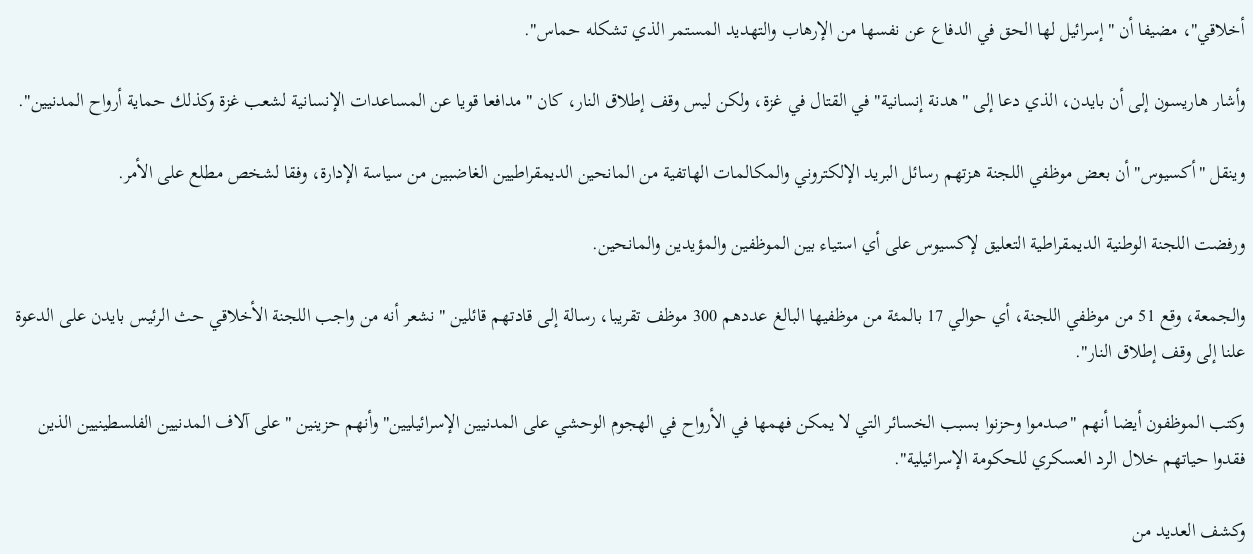أخلاقي"، مضيفا أن "إسرائيل لها الحق في الدفاع عن نفسها من الإرهاب والتهديد المستمر الذي تشكله حماس".

وأشار هاريسون إلى أن بايدن، الذي دعا إلى "هدنة إنسانية" في القتال في غزة، ولكن ليس وقف إطلاق النار، كان "مدافعا قويا عن المساعدات الإنسانية لشعب غزة وكذلك حماية أرواح المدنيين".

وينقل "أكسيوس" أن بعض موظفي اللجنة هزتهم رسائل البريد الإلكتروني والمكالمات الهاتفية من المانحين الديمقراطيين الغاضبين من سياسة الإدارة، وفقا لشخص مطلع على الأمر.

ورفضت اللجنة الوطنية الديمقراطية التعليق لإكسيوس على أي استياء بين الموظفين والمؤيدين والمانحين.

والجمعة، وقع 51 من موظفي اللجنة، أي حوالي 17 بالمئة من موظفيها البالغ عددهم 300 موظف تقريبا، رسالة إلى قادتهم قائلين "نشعر أنه من واجب اللجنة الأخلاقي حث الرئيس بايدن على الدعوة علنا إلى وقف إطلاق النار".

وكتب الموظفون أيضا أنهم "صدموا وحزنوا بسبب الخسائر التي لا يمكن فهمها في الأرواح في الهجوم الوحشي على المدنيين الإسرائيليين" وأنهم حزينين "على آلاف المدنيين الفلسطينيين الذين فقدوا حياتهم خلال الرد العسكري للحكومة الإسرائيلية".

وكشف العديد من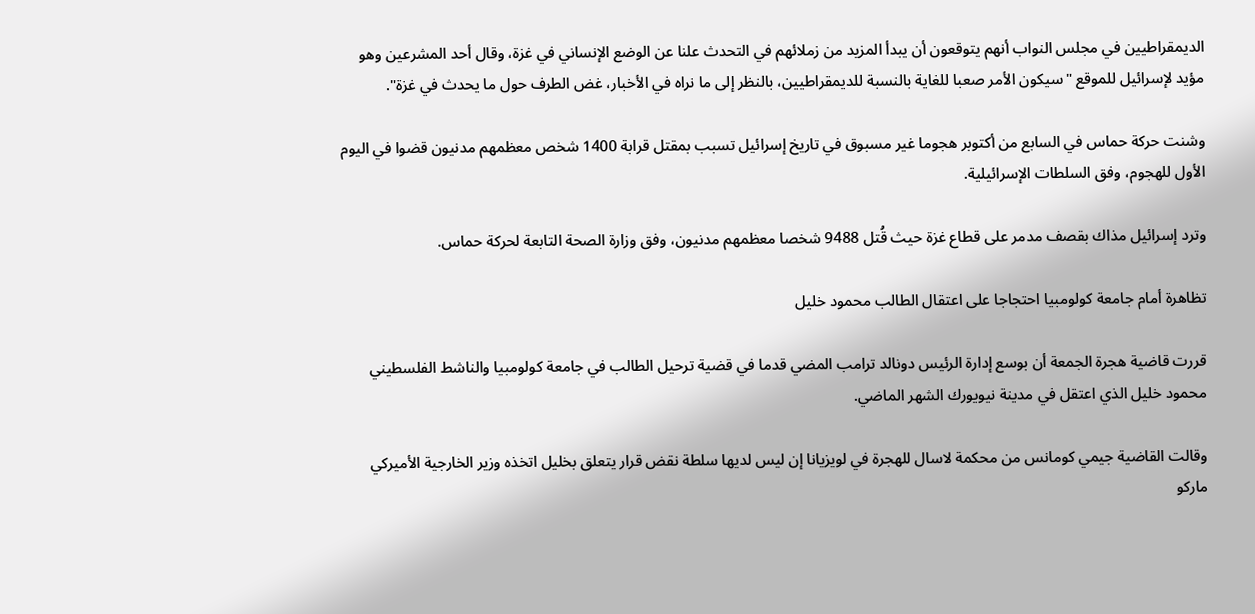الديمقراطيين في مجلس النواب أنهم يتوقعون أن يبدأ المزيد من زملائهم في التحدث علنا عن الوضع الإنساني في غزة، وقال أحد المشرعين وهو مؤيد لإسرائيل للموقع "سيكون الأمر صعبا للغاية بالنسبة للديمقراطيين، بالنظر إلى ما نراه في الأخبار، غض الطرف حول ما يحدث في غزة".

وشنت حركة حماس في السابع من أكتوبر هجوما غير مسبوق في تاريخ إسرائيل تسبب بمقتل قرابة 1400 شخص معظمهم مدنيون قضوا في اليوم الأول للهجوم، وفق السلطات الإسرائيلية.

وترد إسرائيل مذاك بقصف مدمر على قطاع غزة حيث قُتل 9488 شخصا معظمهم مدنيون، وفق وزارة الصحة التابعة لحركة حماس.

تظاهرة أمام جامعة كولومبيا احتجاجا على اعتقال الطالب محمود خليل

قررت قاضية هجرة الجمعة أن بوسع إدارة الرئيس دونالد ترامب المضي قدما في قضية ترحيل الطالب في جامعة كولومبيا والناشط الفلسطيني محمود خليل الذي اعتقل في مدينة نيويورك الشهر الماضي.

وقالت القاضية جيمي كومانس من محكمة لاسال للهجرة في لويزيانا إن ليس لديها سلطة نقض قرار يتعلق بخليل اتخذه وزير الخارجية الأميركي ماركو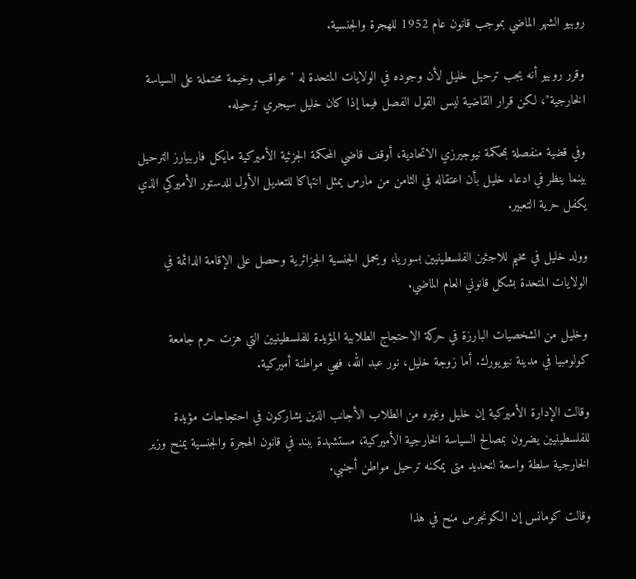روبيو الشهر الماضي بموجب قانون عام 1952 للهجرة والجنسية.

وقرر روبيو أنه يجب ترحيل خليل لأن وجوده في الولايات المتحدة له "عواقب وخيمة محتملة على السياسة الخارجية"، لكن قرار القاضية ليس القول الفصل فيما إذا كان خليل سيجري ترحيله.

وفي قضية منفصلة بمحكمة نيوجيرزي الاتحادية، أوقف قاضي المحكمة الجزئية الأميركية مايكل فاربيارز الترحيل بينما ينظر في ادعاء خليل بأن اعتقاله في الثامن من مارس يمثل انتهاكا للتعديل الأول للدستور الأميركي الذي يكفل حرية التعبير.

وولد خليل في مخيم للاجئين الفلسطينيين بسوريا، ويحمل الجنسية الجزائرية وحصل على الإقامة الدائمة في الولايات المتحدة بشكل قانوني العام الماضي.

وخليل من الشخصيات البارزة في حركة الاحتجاج الطلابية المؤيدة للفلسطينيين التي هزت حرم جامعة كولومبيا في مدينة نيويورك. أما زوجة خليل، نور عبد الله، فهي مواطنة أميركية.

وقالت الإدارة الأميركية إن خليل وغيره من الطلاب الأجانب الذين يشاركون في احتجاجات مؤيدة للفلسطينيين يضرون بمصالح السياسة الخارجية الأميركية، مستشهدة ببند في قانون الهجرة والجنسية يمنح وزير الخارجية سلطة واسعة لتحديد متى يمكنه ترحيل مواطن أجنبي.

وقالت كومانس إن الكونجرس منح في هذا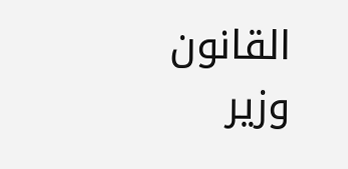القانون وزير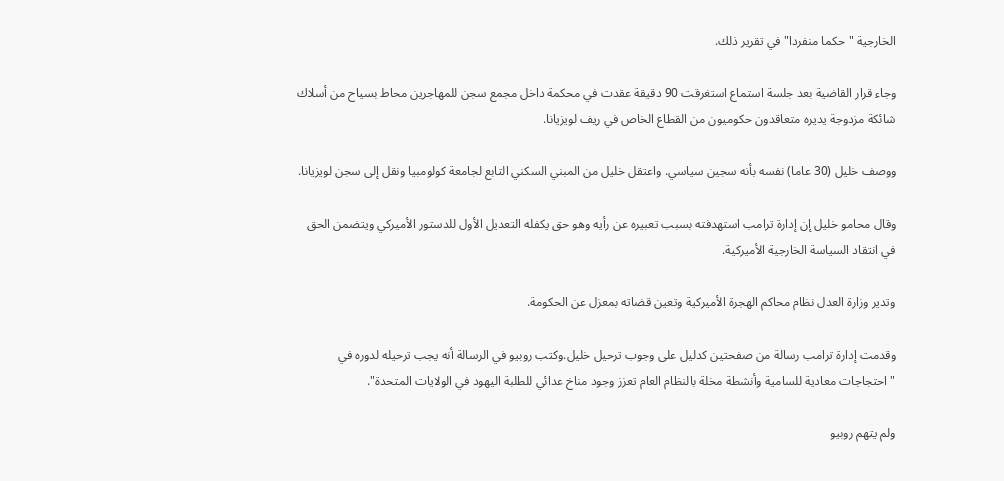الخارجية "حكما منفردا" في تقرير ذلك.

وجاء قرار القاضية بعد جلسة استماع استغرقت 90 دقيقة عقدت في محكمة داخل مجمع سجن للمهاجرين محاط بسياح من أسلاك شائكة مزدوجة يديره متعاقدون حكوميون من القطاع الخاص في ريف لويزيانا.

ووصف خليل (30 عاما) نفسه بأنه سجين سياسي. واعتقل خليل من المبني السكني التابع لجامعة كولومبيا ونقل إلى سجن لويزيانا.

وقال محامو خليل إن إدارة ترامب استهدفته بسبب تعبيره عن رأيه وهو حق يكفله التعديل الأول للدستور الأميركي ويتضمن الحق في انتقاد السياسة الخارجية الأميركية.

وتدير وزارة العدل نظام محاكم الهجرة الأميركية وتعين قضاته بمعزل عن الحكومة.

وقدمت إدارة ترامب رسالة من صفحتين كدليل على وجوب ترحيل خليل.وكتب روبيو في الرسالة أنه يجب ترحيله لدوره في "احتجاجات معادية للسامية وأنشطة مخلة بالنظام العام تعزز وجود مناخ عدائي للطلبة اليهود في الولايات المتحدة".

ولم يتهم روبيو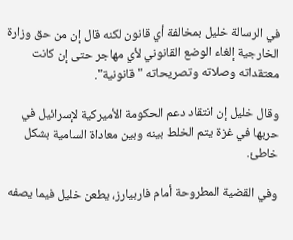في الرسالة خليل بمخالفة أي قانون لكنه قال إن من حق وزارة الخارجية إلغاء الوضع القانوني لأي مهاجر حتى إن كانت معتقداته وصلاته وتصريحاته "قانونية".

وقال خليل إن انتقاد دعم الحكومة الأميركية لإسرائيل في حربها في غزة يتم الخلط بينه وبين معاداة السامية بشكل خاطئ.

وفي القضية المطروحة أمام فاربيارز، يطعن خليل فيما يصفه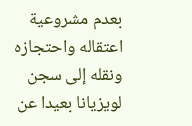بعدم مشروعية اعتقاله واحتجازه ونقله إلى سجن لويزيانا بعيدا عن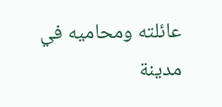عائلته ومحاميه في مدينة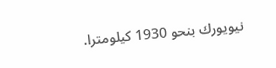نيويورك بنحو 1930 كيلومترا.